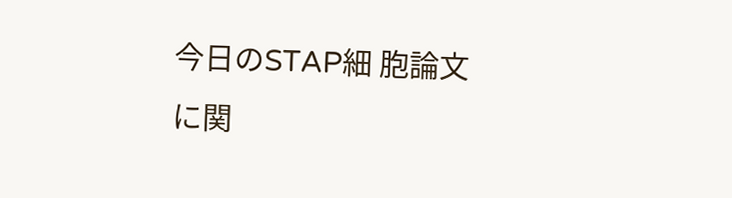今日のSTAP細 胞論文に関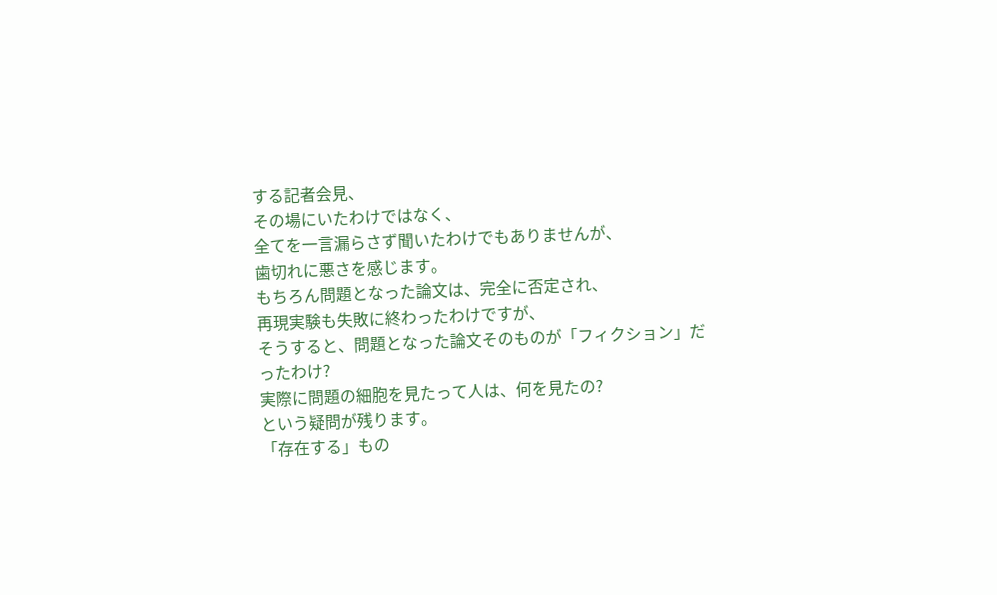する記者会見、
その場にいたわけではなく、
全てを一言漏らさず聞いたわけでもありませんが、
歯切れに悪さを感じます。
もちろん問題となった論文は、完全に否定され、
再現実験も失敗に終わったわけですが、
そうすると、問題となった論文そのものが「フィクション」だったわけ?
実際に問題の細胞を見たって人は、何を見たの?
という疑問が残ります。
「存在する」もの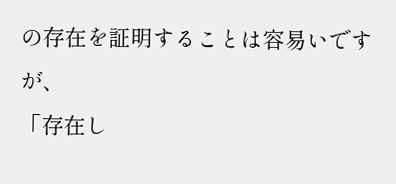の存在を証明することは容易いですが、
「存在し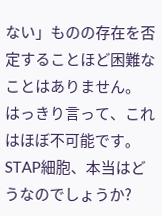ない」ものの存在を否定することほど困難なことはありません。
はっきり言って、これはほぼ不可能です。
STAP細胞、本当はどうなのでしょうか?